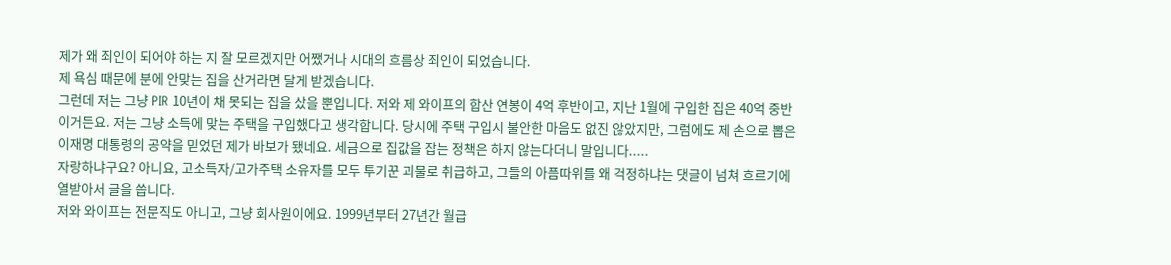제가 왜 죄인이 되어야 하는 지 잘 모르겠지만 어쨌거나 시대의 흐름상 죄인이 되었습니다.
제 욕심 때문에 분에 안맞는 집을 산거라면 달게 받겠습니다.
그런데 저는 그냥 PIR 10년이 채 못되는 집을 샀을 뿐입니다. 저와 제 와이프의 합산 연봉이 4억 후반이고, 지난 1월에 구입한 집은 40억 중반이거든요. 저는 그냥 소득에 맞는 주택을 구입했다고 생각합니다. 당시에 주택 구입시 불안한 마음도 없진 않았지만, 그럼에도 제 손으로 뽑은 이재명 대통령의 공약을 믿었던 제가 바보가 됐네요. 세금으로 집값을 잡는 정책은 하지 않는다더니 말입니다.....
자랑하냐구요? 아니요, 고소득자/고가주택 소유자를 모두 투기꾼 괴물로 취급하고, 그들의 아픔따위를 왜 걱정하냐는 댓글이 넘쳐 흐르기에 열받아서 글을 씁니다.
저와 와이프는 전문직도 아니고, 그냥 회사원이에요. 1999년부터 27년간 월급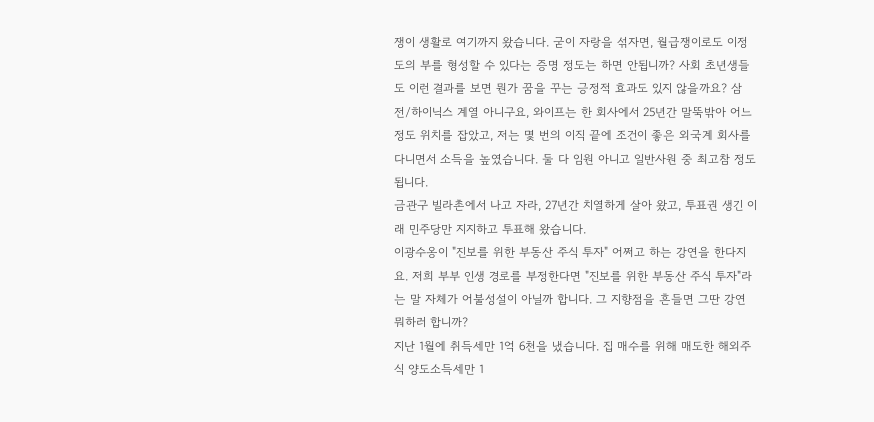쟁이 생활로 여기까지 왔습니다. 굳이 자랑을 섞자면, 월급쟁이로도 이정도의 부를 형성할 수 있다는 증명 정도는 하면 안됩니까? 사회 초년생들도 이런 결과를 보면 뭔가 꿈을 꾸는 긍정적 효과도 있지 않을까요? 삼전/하이닉스 계열 아니구요, 와이프는 한 회사에서 25년간 말뚝밖아 어느정도 위치를 잡았고, 저는 몇 번의 이직 끝에 조건이 좋은 외국계 회사를 다니면서 소득을 높였습니다. 둘 다 임원 아니고 일반사원 중 최고참 정도 됩니다.
금관구 빌라촌에서 나고 자라, 27년간 치열하게 살아 왔고, 투표권 생긴 이래 민주당만 지지하고 투표해 왔습니다.
이광수옹이 "진보를 위한 부동산 주식 투자" 어쩌고 하는 강연을 한다지요. 저희 부부 인생 경로를 부정한다면 "진보를 위한 부동산 주식 투자"라는 말 자체가 어불성설이 아닐까 합니다. 그 지향점을 흔들면 그딴 강연 뭐하러 합니까?
지난 1월에 취득세만 1억 6천을 냈습니다. 집 매수를 위해 매도한 해외주식 양도소득세만 1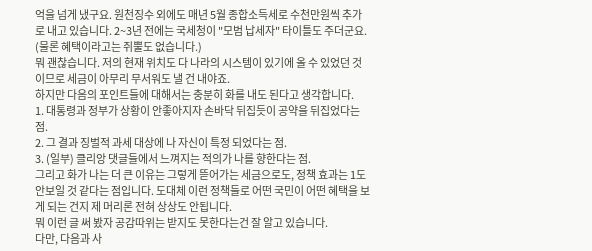억을 넘게 냈구요. 원천징수 외에도 매년 5월 종합소득세로 수천만원씩 추가로 내고 있습니다. 2~3년 전에는 국세청이 "모범 납세자" 타이틀도 주더군요. (물론 혜택이라고는 쥐뿔도 없습니다.)
뭐 괜찮습니다. 저의 현재 위치도 다 나라의 시스템이 있기에 올 수 있었던 것이므로 세금이 아무리 무서워도 낼 건 내야죠.
하지만 다음의 포인트들에 대해서는 충분히 화를 내도 된다고 생각합니다.
1. 대통령과 정부가 상황이 안좋아지자 손바닥 뒤집듯이 공약을 뒤집었다는 점.
2. 그 결과 징벌적 과세 대상에 나 자신이 특정 되었다는 점.
3. (일부) 클리앙 댓글들에서 느껴지는 적의가 나를 향한다는 점.
그리고 화가 나는 더 큰 이유는 그렇게 뜯어가는 세금으로도, 정책 효과는 1도 안보일 것 같다는 점입니다. 도대체 이런 정책들로 어떤 국민이 어떤 혜택을 보게 되는 건지 제 머리론 전혀 상상도 안됩니다.
뭐 이런 글 써 봤자 공감따위는 받지도 못한다는건 잘 알고 있습니다.
다만, 다음과 사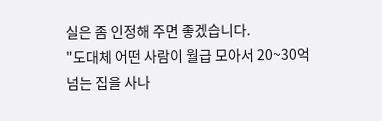실은 좀 인정해 주면 좋겠습니다.
"도대체 어떤 사람이 월급 모아서 20~30억 넘는 집을 사나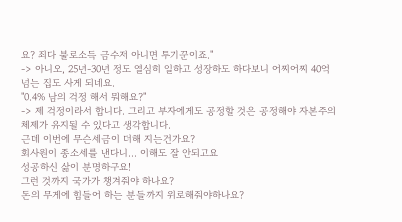요? 죄다 불로소득 금수저 아니면 투기꾼이죠."
-> 아니오, 25년-30년 정도 열심히 일하고 성장하도 하다보니 어찌어찌 40억 넘는 집도 사게 되네요.
"0.4% 남의 걱정 해서 뭐해요?"
-> 제 걱정이라서 합니다. 그리고 부자에게도 공정할 것은 공정해야 자본주의 체제가 유지될 수 있다고 생각합니다.
근데 이번에 무슨세금이 더해 지는건가요?
회사원이 종소세를 낸다니... 이해도 잘 안되고요
성공하신 삶이 분명하구요!
그런 것까지 국가가 챙겨줘야 하나요?
돈의 무게에 힘들어 하는 분들까지 위로해줘야하나요?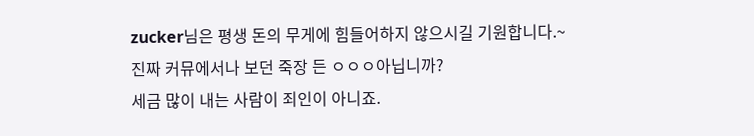zucker님은 평생 돈의 무게에 힘들어하지 않으시길 기원합니다.~
진짜 커뮤에서나 보던 죽장 든 ㅇㅇㅇ아닙니까?
세금 많이 내는 사람이 죄인이 아니죠.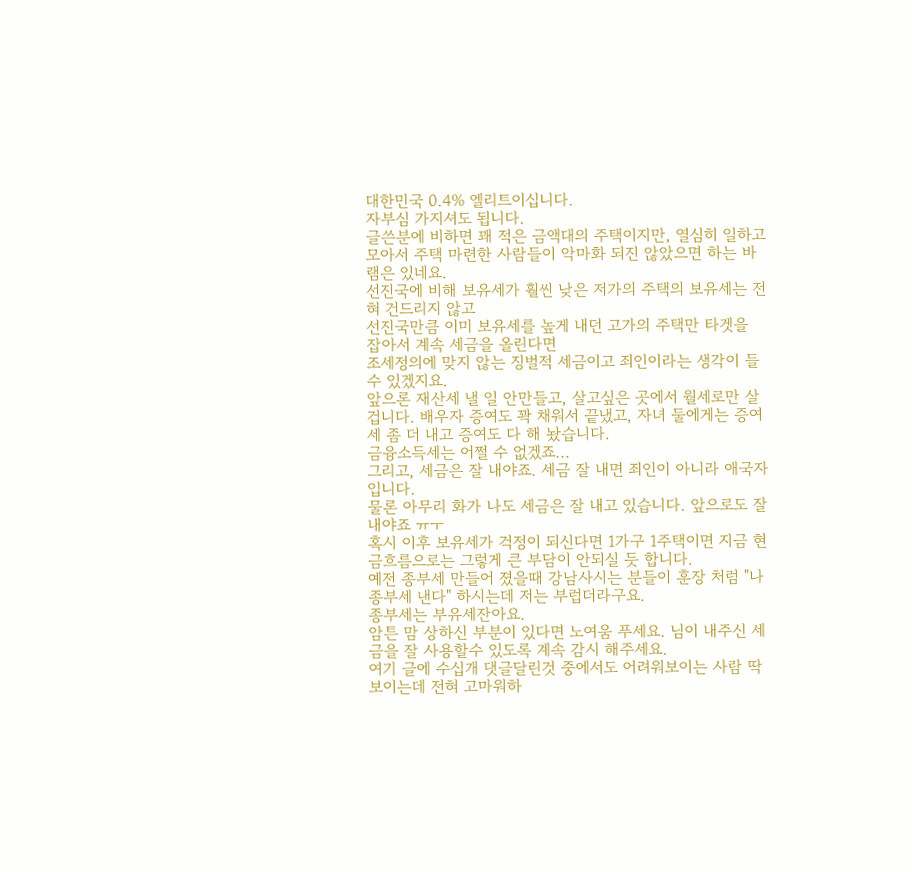대한민국 0.4% 엘리트이십니다.
자부심 가지셔도 됩니다.
글쓴분에 비하면 꽤 적은 금액대의 주택이지만, 열심히 일하고 모아서 주택 마련한 사람들이 악마화 되진 않았으면 하는 바램은 있네요.
선진국에 비해 보유세가 훨씬 낮은 저가의 주택의 보유세는 전혀 건드리지 않고
선진국만큼 이미 보유세를 높게 내던 고가의 주택만 타겟을 잡아서 계속 세금을 올린다면
조세정의에 맞지 않는 징벌적 세금이고 죄인이라는 생각이 들 수 있겠지요.
앞으론 재산세 낼 일 안만들고, 살고싶은 곳에서 월세로만 살 겁니다. 배우자 증여도 꽉 채워서 끝냈고, 자녀 둘에게는 증여세 좀 더 내고 증여도 다 해 놨습니다.
금융소득세는 어쩔 수 없겠죠...
그리고, 세금은 잘 내야죠. 세금 잘 내면 죄인이 아니라 애국자 입니다.
물론 아무리 화가 나도 세금은 잘 내고 있습니다. 앞으로도 잘 내야죠 ㅠㅜ
혹시 이후 보유세가 걱정이 되신다면 1가구 1주택이면 지금 현금흐름으로는 그렇게 큰 부담이 안되실 듯 합니다.
예전 종부세 만들어 졌을때 강남사시는 분들이 훈장 처럼 "나 종부세 낸다" 하시는데 저는 부럽더라구요.
종부세는 부유세잔아요.
암튼 맘 상하신 부분이 있다면 노여움 푸세요. 님이 내주신 세금을 잘 사용할수 있도록 계속 감시 해주세요.
여기 글에 수십개 댓글달린것 중에서도 어려워보이는 사람 딱 보이는데 전혀 고마워하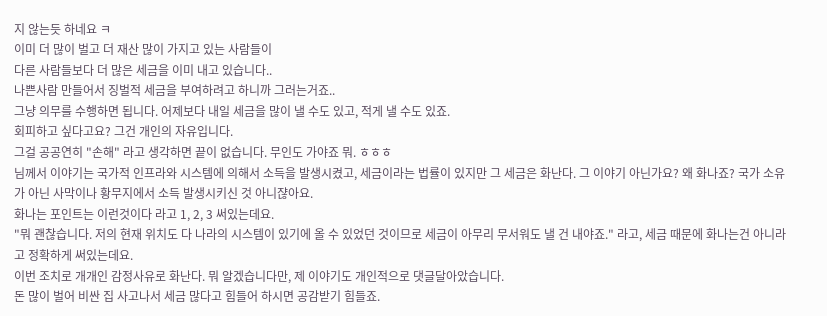지 않는듯 하네요 ㅋ
이미 더 많이 벌고 더 재산 많이 가지고 있는 사람들이
다른 사람들보다 더 많은 세금을 이미 내고 있습니다..
나쁜사람 만들어서 징벌적 세금을 부여하려고 하니까 그러는거죠..
그냥 의무를 수행하면 됩니다. 어제보다 내일 세금을 많이 낼 수도 있고, 적게 낼 수도 있죠.
회피하고 싶다고요? 그건 개인의 자유입니다.
그걸 공공연히 "손해" 라고 생각하면 끝이 없습니다. 무인도 가야죠 뭐. ㅎㅎㅎ
님께서 이야기는 국가적 인프라와 시스템에 의해서 소득을 발생시켰고, 세금이라는 법률이 있지만 그 세금은 화난다. 그 이야기 아닌가요? 왜 화나죠? 국가 소유가 아닌 사막이나 황무지에서 소득 발생시키신 것 아니쟎아요.
화나는 포인트는 이런것이다 라고 1, 2, 3 써있는데요.
"뭐 괜찮습니다. 저의 현재 위치도 다 나라의 시스템이 있기에 올 수 있었던 것이므로 세금이 아무리 무서워도 낼 건 내야죠." 라고, 세금 때문에 화나는건 아니라고 정확하게 써있는데요.
이번 조치로 개개인 감정사유로 화난다. 뭐 알겠습니다만, 제 이야기도 개인적으로 댓글달아았습니다.
돈 많이 벌어 비싼 집 사고나서 세금 많다고 힘들어 하시면 공감받기 힘들죠.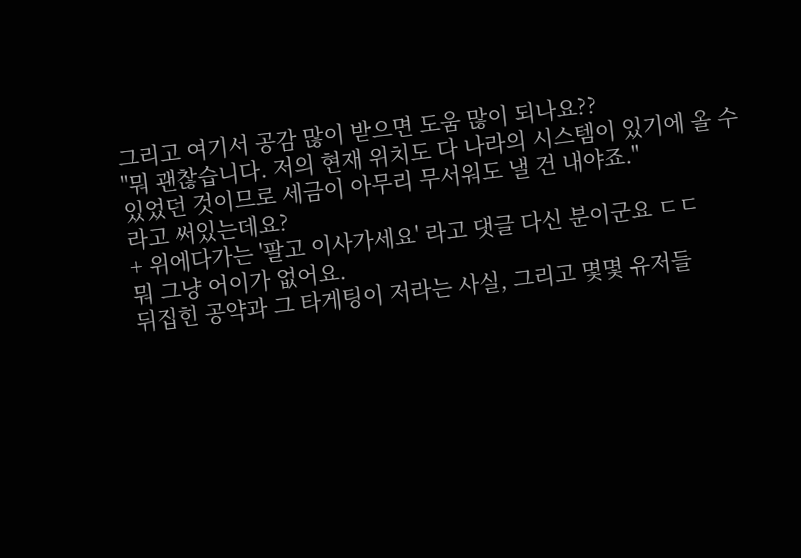그리고 여기서 공감 많이 받으면 도움 많이 되나요??
"뭐 괜찮습니다. 저의 현재 위치도 다 나라의 시스템이 있기에 올 수 있었던 것이므로 세금이 아무리 무서워도 낼 건 내야죠."
라고 써있는데요?
+ 위에다가는 '팔고 이사가세요' 라고 댓글 다신 분이군요 ㄷㄷ
뭐 그냥 어이가 없어요.
뒤집힌 공약과 그 타게팅이 저라는 사실, 그리고 몇몇 유저들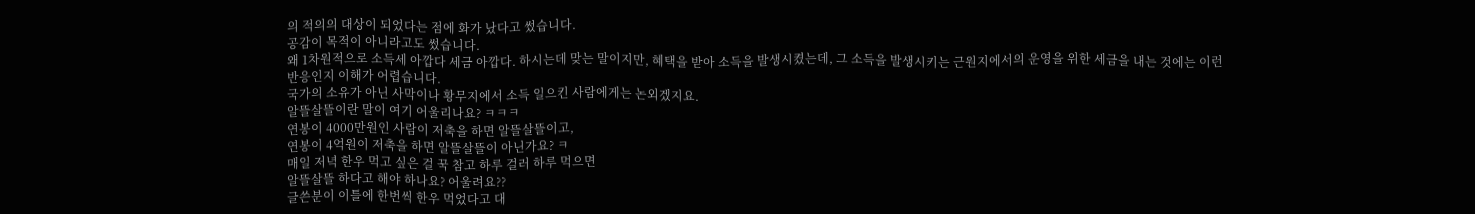의 적의의 대상이 되었다는 점에 화가 났다고 썼습니다.
공감이 목적이 아니라고도 썼습니다.
왜 1차원적으로 소득세 아깝다 세금 아깝다. 하시는데 맞는 말이지만, 혜택을 받아 소득을 발생시켰는데, 그 소득을 발생시키는 근원지에서의 운영을 위한 세금을 내는 것에는 이런 반응인지 이해가 어렵습니다.
국가의 소유가 아닌 사막이나 황무지에서 소득 일으킨 사람에게는 논외겠지요.
알뜰살뜰이란 말이 여기 어울리나요? ㅋㅋㅋ
연봉이 4000만원인 사람이 저축을 하면 알뜰살뜰이고,
연봉이 4억원이 저축을 하면 알뜰살뜰이 아닌가요? ㅋ
매일 저녁 한우 먹고 싶은 걸 꾹 참고 하루 걸러 하루 먹으면
알뜰살뜰 하다고 해야 하나요? 어울려요??
글쓴분이 이틀에 한번씩 한우 먹었다고 대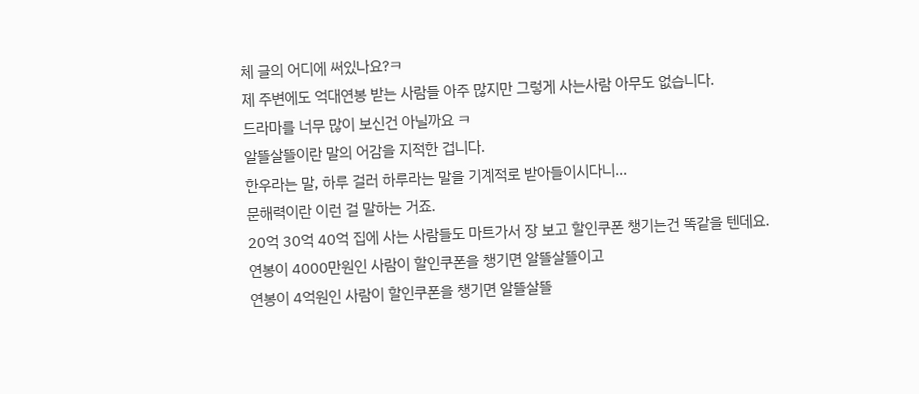체 글의 어디에 써있나요?ㅋ
제 주변에도 억대연봉 받는 사람들 아주 많지만 그렇게 사는사람 아무도 없습니다.
드라마를 너무 많이 보신건 아닐까요 ㅋ
알뜰살뜰이란 말의 어감을 지적한 겁니다.
한우라는 말, 하루 걸러 하루라는 말을 기계적로 받아들이시다니...
문해력이란 이런 걸 말하는 거죠.
20억 30억 40억 집에 사는 사람들도 마트가서 장 보고 할인쿠폰 챙기는건 똑같을 텐데요.
연봉이 4000만원인 사람이 할인쿠폰을 챙기면 알뜰살뜰이고
연봉이 4억원인 사람이 할인쿠폰을 챙기면 알뜰살뜰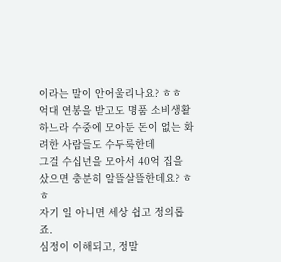이라는 말이 안어울리나요? ㅎㅎ
억대 연봉을 받고도 명품 소비생활 하느라 수중에 모아둔 돈이 없는 화려한 사람들도 수두룩한데
그걸 수십년을 모아서 40억 집을 샀으면 충분히 알뜰살뜰한데요? ㅎㅎ
자기 일 아니면 세상 쉽고 정의롭죠.
심정이 이해되고, 정말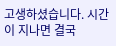고생하셨습니다. 시간이 지나면 결국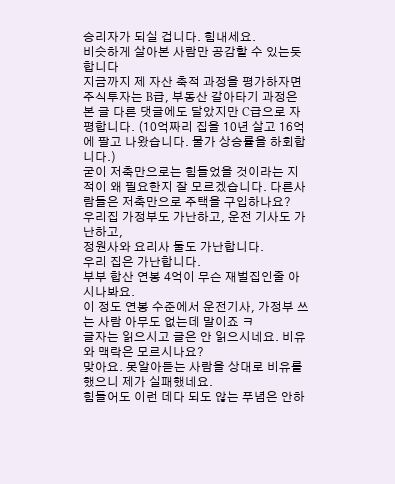승리자가 되실 겁니다. 힘내세요.
비슷하게 살아본 사람만 공감할 수 있는듯 합니다
지금까지 제 자산 축적 과정을 평가하자면 주식투자는 B급, 부동산 갈아타기 과정은 본 글 다른 댓글에도 달았지만 C급으로 자평합니다. (10억짜리 집을 10년 살고 16억에 팔고 나왔습니다. 물가 상승률을 하회합니다.)
굳이 저축만으로는 힘들었을 것이라는 지적이 왜 필요한지 잘 모르겠습니다. 다른사람들은 저축만으로 주택을 구입하나요?
우리집 가정부도 가난하고, 운전 기사도 가난하고,
정원사와 요리사 둘도 가난합니다.
우리 집은 가난합니다.
부부 합산 연봉 4억이 무슨 재벌집인줄 아시나봐요.
이 정도 연봉 수준에서 운전기사, 가정부 쓰는 사람 아무도 없는데 말이죠 ㅋ
글자는 읽으시고 글은 안 읽으시네요. 비유와 맥락은 모르시나요?
맞아요. 못알아듣는 사람을 상대로 비유를 했으니 제가 실패했네요.
힘들어도 이런 데다 되도 않는 푸념은 안하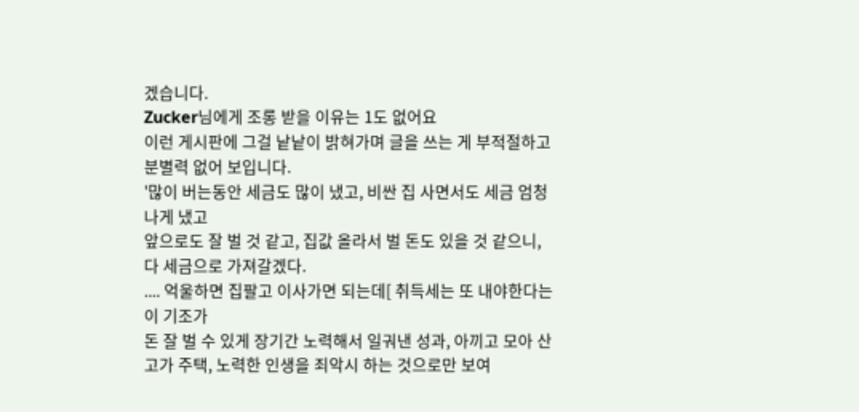겠습니다.
Zucker님에게 조롱 받을 이유는 1도 없어요
이런 게시판에 그걸 낱낱이 밝혀가며 글을 쓰는 게 부적절하고
분별력 없어 보입니다.
'많이 버는동안 세금도 많이 냈고, 비싼 집 사면서도 세금 엄청나게 냈고
앞으로도 잘 벌 것 같고, 집값 올라서 벌 돈도 있을 것 같으니, 다 세금으로 가져갈겠다.
.... 억울하면 집팔고 이사가면 되는데[ 취득세는 또 내야한다는 이 기조가
돈 잘 벌 수 있게 장기간 노력해서 일궈낸 성과, 아끼고 모아 산 고가 주택, 노력한 인생을 죄악시 하는 것으로만 보여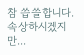참 씁쓸합니다. 속상하시겠지만...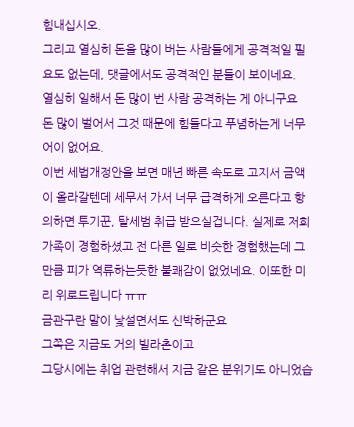힘내십시오.
그리고 열심히 돈을 많이 버는 사람들에게 공격적일 필요도 없는데, 댓글에서도 공격적인 분들이 보이네요.
열심히 일해서 돈 많이 번 사람 공격하는 게 아니구요
돈 많이 벌어서 그것 때문에 힘들다고 푸념하는게 너무 어이 없어요.
이번 세법개정안을 보면 매년 빠른 속도로 고지서 금액이 올라갈텐데 세무서 가서 너무 급격하게 오른다고 항의하면 투기꾼, 탈세범 취급 받으실겁니다. 실제로 저희 가족이 경험하셨고 전 다른 일로 비슷한 경험했는데 그만큼 피가 역류하는듯한 불쾌감이 없었네요. 이또한 미리 위로드립니다 ㅠㅠ
금관구란 말이 낯설면서도 신박하군요
그쪽은 지금도 거의 빌라촌이고
그당시에는 취업 관련해서 지금 같은 분위기도 아니었습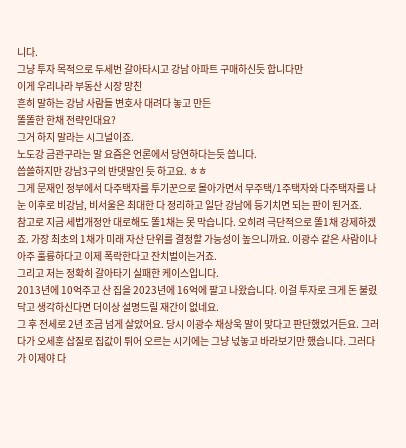니다.
그냥 투자 목적으로 두세번 갈아타시고 강남 아파트 구매하신듯 합니다만
이게 우리나라 부동산 시장 망친
흔히 말하는 강남 사람들 변호사 대려다 놓고 만든
똘똘한 한채 전략인대요?
그거 하지 말라는 시그널이죠.
노도강 금관구라는 말 요즘은 언론에서 당연하다는듯 씁니다.
씁쓸하지만 강남3구의 반댓말인 듯 하고요. ㅎㅎ
그게 문재인 정부에서 다주택자를 투기꾼으로 몰아가면서 무주택/1주택자와 다주택자를 나눈 이후로 비강남, 비서울은 최대한 다 정리하고 일단 강남에 등기치면 되는 판이 된거죠.
참고로 지금 세법개정안 대로해도 똘1채는 못 막습니다. 오히려 극단적으로 똘1채 강제하겠죠. 가장 최초의 1채가 미래 자산 단위를 결정할 가능성이 높으니까요. 이광수 같은 사람이나 아주 훌륭하다고 이제 폭락한다고 잔치벌이는거죠.
그리고 저는 정확히 갈아타기 실패한 케이스입니다.
2013년에 10억주고 산 집을 2023년에 16억에 팔고 나왔습니다. 이걸 투자로 크게 돈 불렸닥고 생각하신다면 더이상 설명드릴 재간이 없네요.
그 후 전세로 2년 조금 넘게 살았어요. 당시 이광수 채상욱 말이 맞다고 판단했었거든요. 그러다가 오세훈 삽질로 집값이 튀어 오르는 시기에는 그냥 넋놓고 바라보기만 했습니다. 그러다가 이제야 다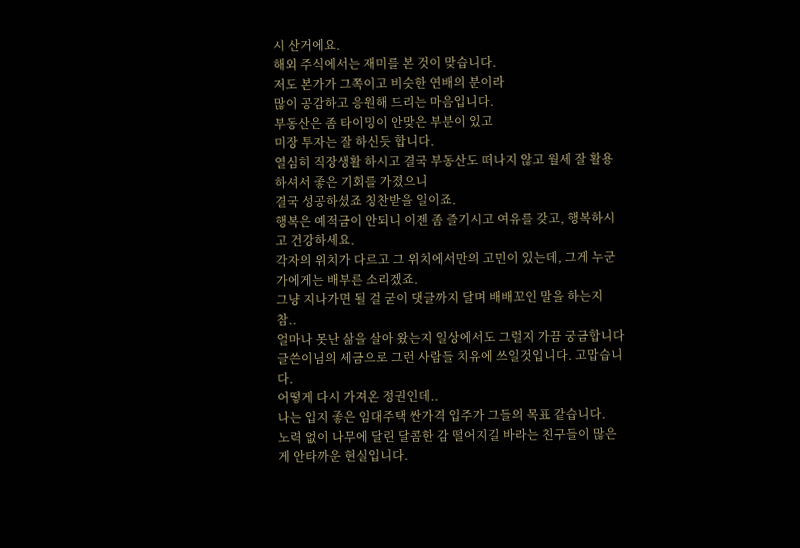시 산거에요.
해외 주식에서는 재미를 본 것이 맞습니다.
저도 본가가 그쪽이고 비슷한 연배의 분이라
많이 공감하고 응원해 드리는 마음입니다.
부동산은 좀 타이밍이 안맞은 부분이 있고
미장 투자는 잘 하신듯 합니다.
열심히 직장생활 하시고 결국 부동산도 떠나지 않고 월세 잘 활용하셔서 좋은 기회를 가졌으니
결국 성공하셨죠 칭찬받을 일이죠.
행복은 예적금이 안되니 이젠 좀 즐기시고 여유를 갖고, 행복하시고 건강하세요.
각자의 위치가 다르고 그 위치에서만의 고민이 있는데, 그게 누군가에게는 배부른 소리겠죠.
그냥 지나가면 될 걸 굳이 댓글까지 달며 배배꼬인 말을 하는지 참..
얼마나 못난 삶을 살아 왔는지 일상에서도 그럴지 가끔 궁금합니다
글쓴이님의 세금으로 그런 사람들 치유에 쓰일것입니다. 고맙습니다.
어떻게 다시 가져온 정권인데..
나는 입지 좋은 임대주택 싼가격 입주가 그들의 목표 같습니다.
노력 없이 나무에 달린 달콤한 감 떨어지길 바라는 친구들이 많은게 안타까운 현실입니다.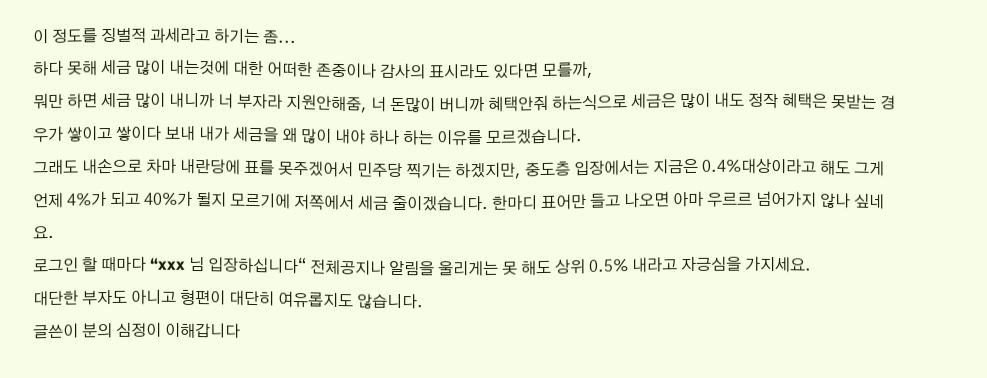이 정도를 징벌적 과세라고 하기는 좀...
하다 못해 세금 많이 내는것에 대한 어떠한 존중이나 감사의 표시라도 있다면 모를까,
뭐만 하면 세금 많이 내니까 너 부자라 지원안해줌, 너 돈많이 버니까 혜택안줘 하는식으로 세금은 많이 내도 정작 혜택은 못받는 경우가 쌓이고 쌓이다 보내 내가 세금을 왜 많이 내야 하나 하는 이유를 모르겠습니다.
그래도 내손으로 차마 내란당에 표를 못주겠어서 민주당 찍기는 하겠지만, 중도층 입장에서는 지금은 0.4%대상이라고 해도 그게 언제 4%가 되고 40%가 될지 모르기에 저쪽에서 세금 줄이겠습니다. 한마디 표어만 들고 나오면 아마 우르르 넘어가지 않나 싶네요.
로그인 할 때마다 “xxx 님 입장하십니다“ 전체공지나 알림을 울리게는 못 해도 상위 0.5% 내라고 자긍심을 가지세요.
대단한 부자도 아니고 형편이 대단히 여유롭지도 않습니다.
글쓴이 분의 심정이 이해갑니다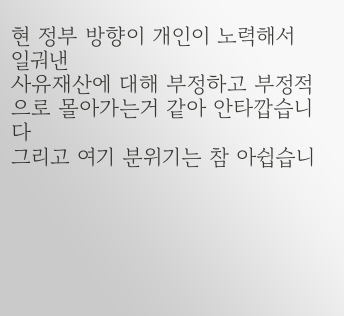현 정부 방향이 개인이 노력해서 일궈낸
사유재산에 대해 부정하고 부정적으로 몰아가는거 같아 안타깝습니다
그리고 여기 분위기는 참 아쉽습니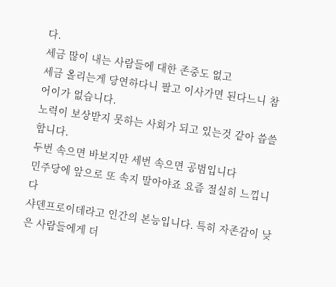다.
세금 많이 내는 사람들에 대한 존중도 없고
세금 올리는게 당연하다니 팔고 이사가면 된다느니 참 어이가 없습니다.
노력이 보상받지 못하는 사회가 되고 있는것 같아 씁쓸합니다.
두번 속으면 바보지만 세번 속으면 공범입니다
민주당에 앞으로 또 속지 말아야죠 요즘 절실히 느낍니다
샤덴프로이데라고 인간의 본능입니다. 특히 자존감이 낮은 사람들에게 더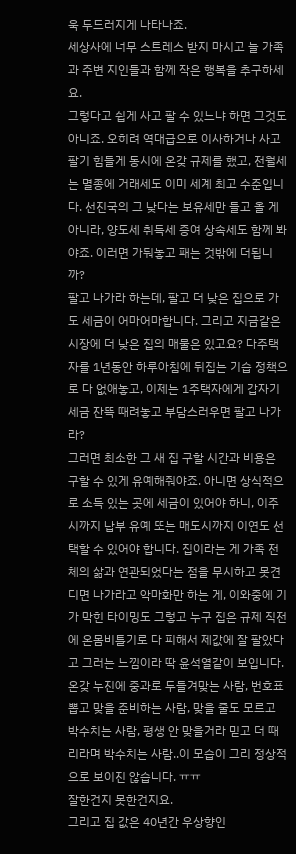욱 두드러지게 나타나죠.
세상사에 너무 스트레스 받지 마시고 늘 가족과 주변 지인들과 함께 작은 행복을 추구하세요.
그렇다고 쉽게 사고 팔 수 있느냐 하면 그것도 아니죠. 오히려 역대급으로 이사하거나 사고팔기 힘들게 동시에 온갖 규제를 했고, 전월세는 멸종에 거래세도 이미 세계 최고 수준입니다. 선진국의 그 낮다는 보유세만 들고 올 게 아니라, 양도세 취득세 증여 상속세도 함께 봐야죠. 이러면 가둬놓고 패는 것밖에 더됩니까?
팔고 나가라 하는데, 팔고 더 낮은 집으로 가도 세금이 어마어마합니다. 그리고 지금같은 시장에 더 낮은 집의 매물은 있고요? 다주택자를 1년동안 하루아침에 뒤집는 기습 정책으로 다 없애놓고, 이제는 1주택자에게 갑자기 세금 잔뜩 때려놓고 부담스러우면 팔고 나가라?
그러면 최소한 그 새 집 구할 시간과 비용은 구할 수 있게 유예해줘야죠. 아니면 상식적으로 소득 있는 곳에 세금이 있어야 하니, 이주시까지 납부 유예 또는 매도시까지 이연도 선택할 수 있어야 합니다. 집이라는 게 가족 전체의 삶과 연관되었다는 점을 무시하고 못견디면 나가라고 악마화만 하는 게, 이와중에 기가 막힌 타이밍도 그렇고 누구 집은 규제 직전에 온몸비틀기로 다 피해서 제값에 잘 팔았다고 그러는 느낌이라 딱 윤석열같이 보입니다.
온갖 누진에 중과로 두들겨맞는 사람, 번호표 뽑고 맞을 준비하는 사람, 맞을 줄도 모르고 박수치는 사람, 평생 안 맞을거라 믿고 더 때리라며 박수치는 사람..이 모습이 그리 정상적으로 보이진 않습니다. ㅠㅠ
잘한건지 못한건지요.
그리고 집 값은 40년간 우상향인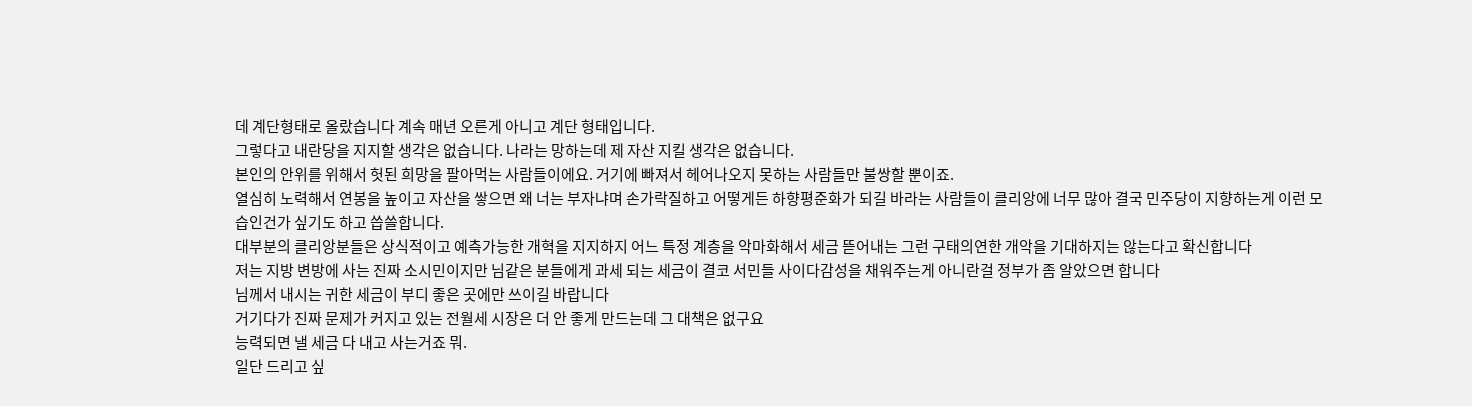데 계단형태로 올랐습니다 계속 매년 오른게 아니고 계단 형태입니다.
그렇다고 내란당을 지지할 생각은 없습니다. 나라는 망하는데 제 자산 지킬 생각은 없습니다.
본인의 안위를 위해서 헛된 희망을 팔아먹는 사람들이에요. 거기에 빠져서 헤어나오지 못하는 사람들만 불쌍할 뿐이죠.
열심히 노력해서 연봉을 높이고 자산을 쌓으면 왜 너는 부자냐며 손가락질하고 어떻게든 하향평준화가 되길 바라는 사람들이 클리앙에 너무 많아 결국 민주당이 지향하는게 이런 모습인건가 싶기도 하고 씁쓸합니다.
대부분의 클리앙분들은 상식적이고 예측가능한 개혁을 지지하지 어느 특정 계층을 악마화해서 세금 뜯어내는 그런 구태의연한 개악을 기대하지는 않는다고 확신합니다
저는 지방 변방에 사는 진짜 소시민이지만 님같은 분들에게 과세 되는 세금이 결코 서민들 사이다감성을 채워주는게 아니란걸 정부가 좀 알았으면 합니다
님께서 내시는 귀한 세금이 부디 좋은 곳에만 쓰이길 바랍니다
거기다가 진짜 문제가 커지고 있는 전월세 시장은 더 안 좋게 만드는데 그 대책은 없구요
능력되면 낼 세금 다 내고 사는거죠 뭐.
일단 드리고 싶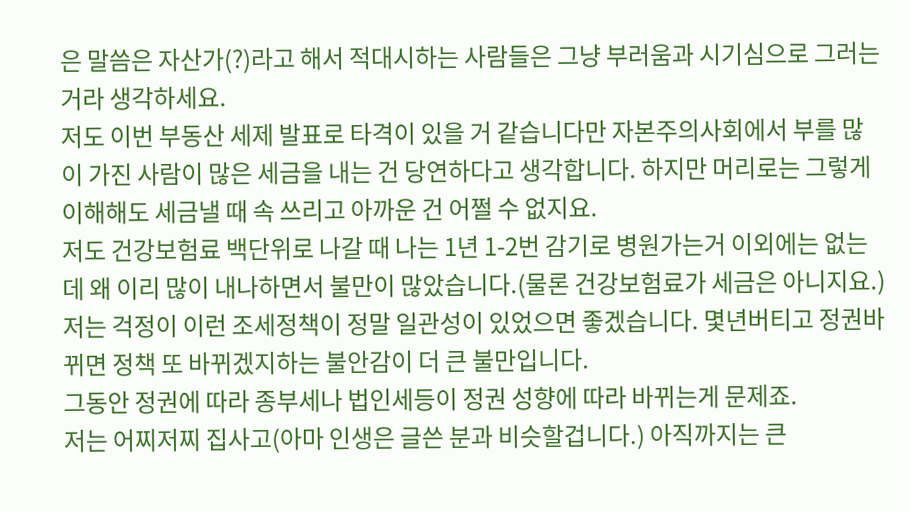은 말씀은 자산가(?)라고 해서 적대시하는 사람들은 그냥 부러움과 시기심으로 그러는 거라 생각하세요.
저도 이번 부동산 세제 발표로 타격이 있을 거 같습니다만 자본주의사회에서 부를 많이 가진 사람이 많은 세금을 내는 건 당연하다고 생각합니다. 하지만 머리로는 그렇게 이해해도 세금낼 때 속 쓰리고 아까운 건 어쩔 수 없지요.
저도 건강보험료 백단위로 나갈 때 나는 1년 1-2번 감기로 병원가는거 이외에는 없는데 왜 이리 많이 내나하면서 불만이 많았습니다.(물론 건강보험료가 세금은 아니지요.)
저는 걱정이 이런 조세정책이 정말 일관성이 있었으면 좋겠습니다. 몇년버티고 정권바뀌면 정책 또 바뀌겠지하는 불안감이 더 큰 불만입니다.
그동안 정권에 따라 종부세나 법인세등이 정권 성향에 따라 바뀌는게 문제죠.
저는 어찌저찌 집사고(아마 인생은 글쓴 분과 비슷할겁니다.) 아직까지는 큰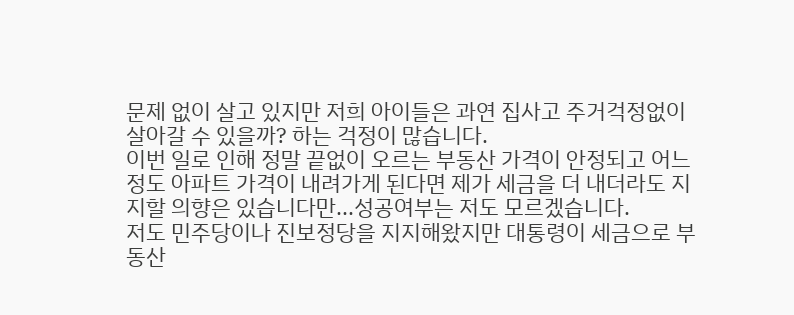문제 없이 살고 있지만 저희 아이들은 과연 집사고 주거걱정없이 살아갈 수 있을까? 하는 걱정이 많습니다.
이번 일로 인해 정말 끝없이 오르는 부동산 가격이 안정되고 어느 정도 아파트 가격이 내려가게 된다면 제가 세금을 더 내더라도 지지할 의향은 있습니다만...성공여부는 저도 모르겠습니다.
저도 민주당이나 진보정당을 지지해왔지만 대통령이 세금으로 부동산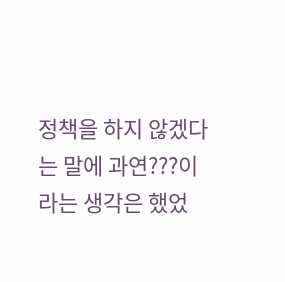정책을 하지 않겠다는 말에 과연???이라는 생각은 했었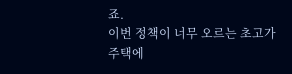죠.
이번 정책이 너무 오르는 초고가 주택에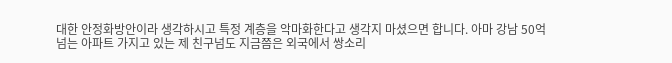대한 안정화방안이라 생각하시고 특정 계층을 악마화한다고 생각지 마셨으면 합니다. 아마 강남 50억 넘는 아파트 가지고 있는 제 친구넘도 지금쯤은 외국에서 쌍소리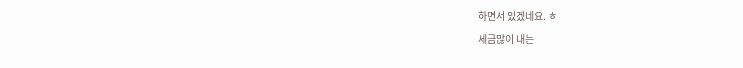하면서 있겠네요. ㅎ
세금많이 내는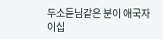두소듣님같은 분이 애국자이십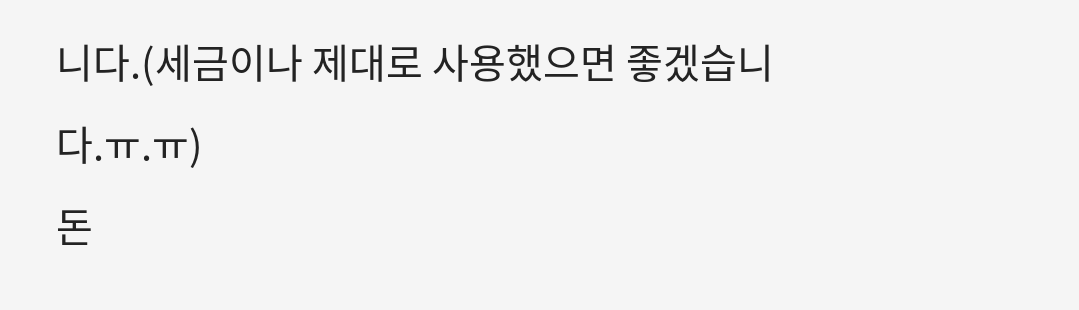니다.(세금이나 제대로 사용했으면 좋겠습니다.ㅠ.ㅠ)
돈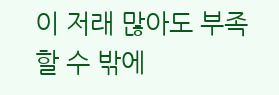이 저래 많아도 부족할 수 밖에